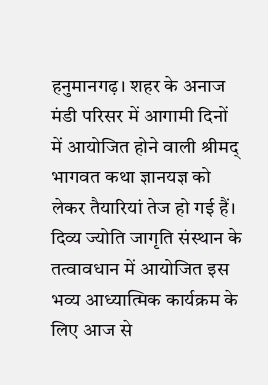हनुमानगढ़। शहर के अनाज मंडी परिसर में आगामी दिनों में आयोजित होने वाली श्रीमद् भागवत कथा ज्ञानयज्ञ को लेकर तैयारियां तेज हो गई हैं। दिव्य ज्योति जागृति संस्थान के तत्वावधान में आयोजित इस भव्य आध्यात्मिक कार्यक्रम के लिए आज से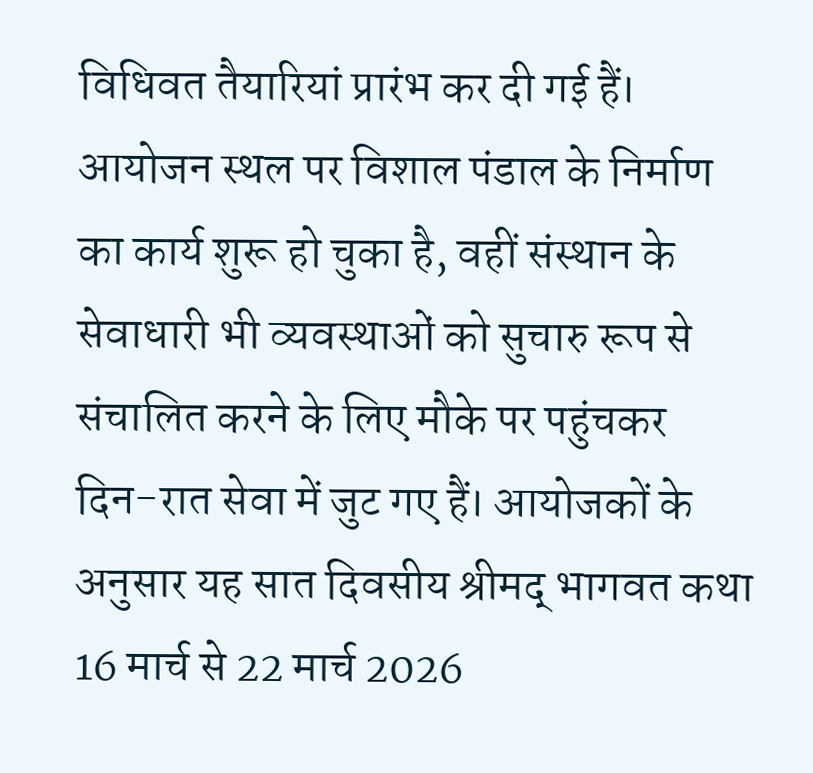विधिवत तैयारियां प्रारंभ कर दी गई हैं। आयोजन स्थल पर विशाल पंडाल के निर्माण का कार्य शुरू हो चुका है, वहीं संस्थान के सेवाधारी भी व्यवस्थाओं को सुचारु रूप से संचालित करने के लिए मौके पर पहुंचकर दिन-रात सेवा में जुट गए हैं। आयोजकों के अनुसार यह सात दिवसीय श्रीमद् भागवत कथा 16 मार्च से 22 मार्च 2026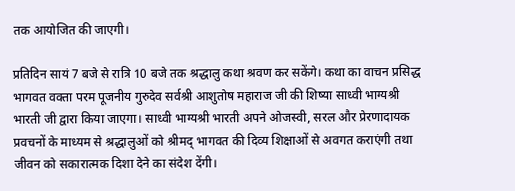तक आयोजित की जाएगी।

प्रतिदिन सायं 7 बजे से रात्रि 10 बजे तक श्रद्धालु कथा श्रवण कर सकेंगे। कथा का वाचन प्रसिद्ध भागवत वक्ता परम पूजनीय गुरुदेव सर्वश्री आशुतोष महाराज जी की शिष्या साध्वी भाग्यश्री भारती जी द्वारा किया जाएगा। साध्वी भाग्यश्री भारती अपने ओजस्वी, सरल और प्रेरणादायक प्रवचनों के माध्यम से श्रद्धालुओं को श्रीमद् भागवत की दिव्य शिक्षाओं से अवगत कराएंगी तथा जीवन को सकारात्मक दिशा देने का संदेश देंगी।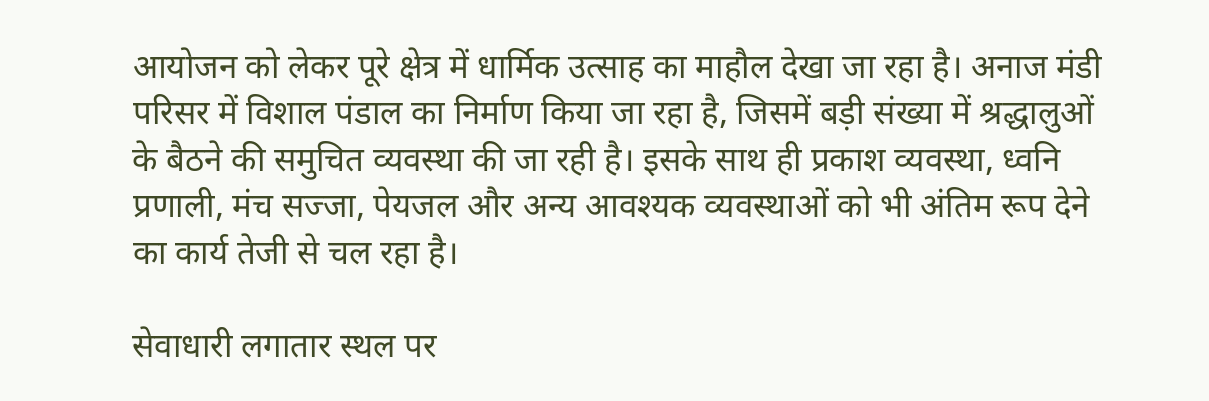आयोजन को लेकर पूरे क्षेत्र में धार्मिक उत्साह का माहौल देखा जा रहा है। अनाज मंडी परिसर में विशाल पंडाल का निर्माण किया जा रहा है, जिसमें बड़ी संख्या में श्रद्धालुओं के बैठने की समुचित व्यवस्था की जा रही है। इसके साथ ही प्रकाश व्यवस्था, ध्वनि प्रणाली, मंच सज्जा, पेयजल और अन्य आवश्यक व्यवस्थाओं को भी अंतिम रूप देने का कार्य तेजी से चल रहा है।

सेवाधारी लगातार स्थल पर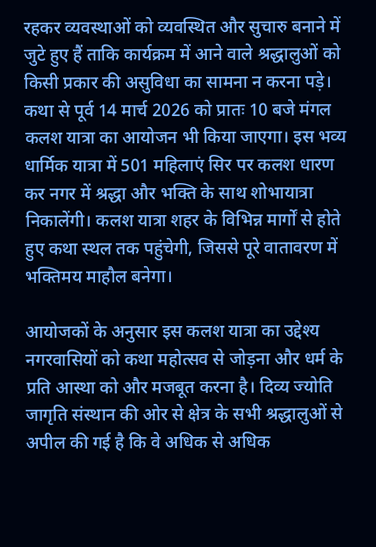रहकर व्यवस्थाओं को व्यवस्थित और सुचारु बनाने में जुटे हुए हैं ताकि कार्यक्रम में आने वाले श्रद्धालुओं को किसी प्रकार की असुविधा का सामना न करना पड़े। कथा से पूर्व 14 मार्च 2026 को प्रातः 10 बजे मंगल कलश यात्रा का आयोजन भी किया जाएगा। इस भव्य धार्मिक यात्रा में 501 महिलाएं सिर पर कलश धारण कर नगर में श्रद्धा और भक्ति के साथ शोभायात्रा निकालेंगी। कलश यात्रा शहर के विभिन्न मार्गों से होते हुए कथा स्थल तक पहुंचेगी, जिससे पूरे वातावरण में भक्तिमय माहौल बनेगा।

आयोजकों के अनुसार इस कलश यात्रा का उद्देश्य नगरवासियों को कथा महोत्सव से जोड़ना और धर्म के प्रति आस्था को और मजबूत करना है। दिव्य ज्योति जागृति संस्थान की ओर से क्षेत्र के सभी श्रद्धालुओं से अपील की गई है कि वे अधिक से अधिक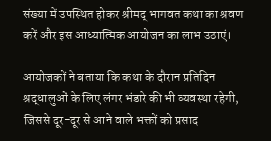संख्या में उपस्थित होकर श्रीमद् भागवत कथा का श्रवण करें और इस आध्यात्मिक आयोजन का लाभ उठाएं।

आयोजकों ने बताया कि कथा के दौरान प्रतिदिन श्रद्धालुओं के लिए लंगर भंडारे की भी व्यवस्था रहेगी, जिससे दूर-दूर से आने वाले भक्तों को प्रसाद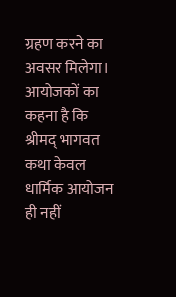ग्रहण करने का अवसर मिलेगा। आयोजकों का कहना है कि श्रीमद् भागवत कथा केवल धार्मिक आयोजन ही नहीं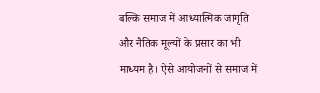बल्कि समाज में आध्यात्मिक जागृति और नैतिक मूल्यों के प्रसार का भी माध्यम है। ऐसे आयोजनों से समाज में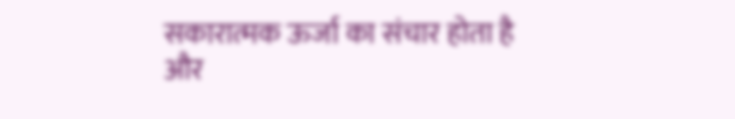सकारात्मक ऊर्जा का संचार होता है और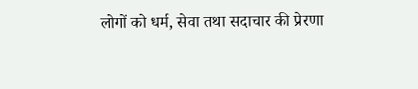लोगों को धर्म, सेवा तथा सदाचार की प्रेरणा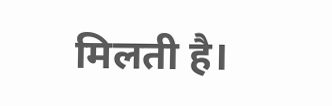मिलती है।